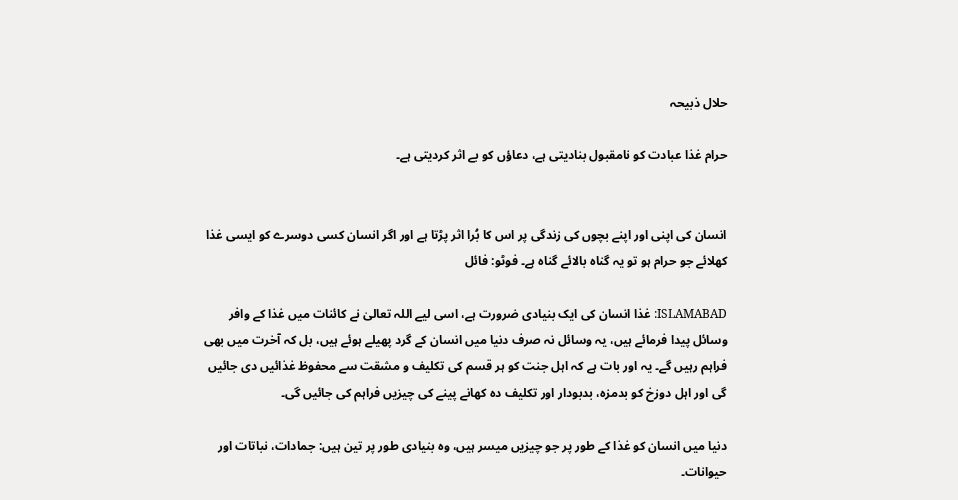حلال ذبیحہ

حرام غذا عبادت کو نامقبول بنادیتی ہے، دعاؤں کو بے اثر کردیتی ہے۔


انسان کی اپنی اور اپنے بچوں کی زندگی پر اس کا بُرا اثر پڑتا ہے اور اگر انسان کسی دوسرے کو ایسی غذا کھلائے جو حرام ہو تو یہ گناہ بالائے گناہ ہے۔ فوٹو: فائل

ISLAMABAD: غذا انسان کی ایک بنیادی ضرورت ہے، اسی لیے اللہ تعالیٰ نے کائنات میں غذا کے وافر وسائل پیدا فرمائے ہیں، یہ وسائل نہ صرف دنیا میں انسان کے گرد پھیلے ہوئے ہیں، بل کہ آخرت میں بھی فراہم رہیں گے۔ یہ اور بات ہے کہ اہل جنت کو ہر قسم کی تکلیف و مشقت سے محفوظ غذائیں دی جائیں گی اور اہل دوزخ کو بدمزہ، بدبودار اور تکلیف دہ کھانے پینے کی چیزیں فراہم کی جائیں گی۔

دنیا میں انسان کو غذا کے طور پر جو چیزیں میسر ہیں، وہ بنیادی طور پر تین ہیں: جمادات، نباتات اور حیوانات۔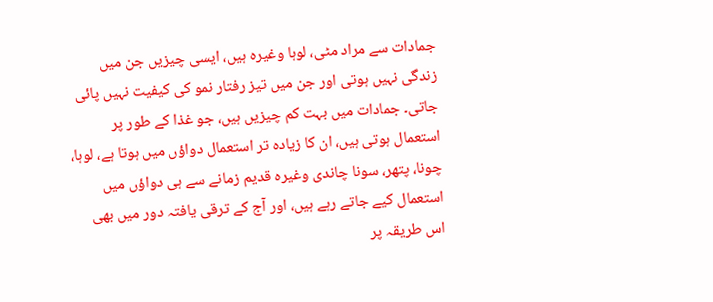جمادات سے مراد مٹی، لوہا وغیرہ ہیں، ایسی چیزیں جن میں زندگی نہیں ہوتی اور جن میں تیز رفتار نمو کی کیفیت نہیں پائی جاتی۔ جمادات میں بہت کم چیزیں ہیں، جو غذا کے طور پر استعمال ہوتی ہیں، ان کا زیادہ تر استعمال دواؤں میں ہوتا ہے، لوہا، چونا، پتھر، سونا چاندی وغیرہ قدیم زمانے سے ہی دواؤں میں استعمال کیے جاتے رہے ہیں، اور آج کے ترقی یافتہ دور میں بھی اس طریقہ پر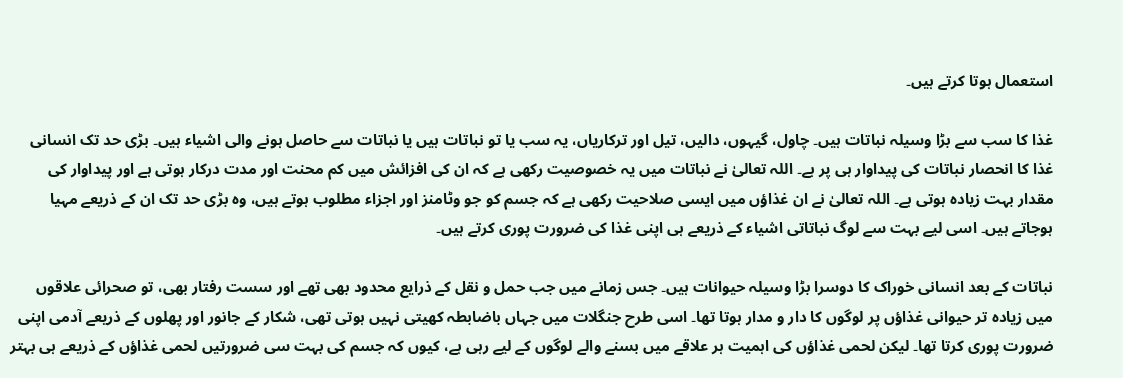استعمال ہوتا کرتے ہیں۔

غذا کا سب سے بڑا وسیلہ نباتات ہیں۔ چاول، گیہوں، دالیں، تیل اور ترکاریاں، یہ سب یا تو نباتات ہیں یا نباتات سے حاصل ہونے والی اشیاء ہیں۔ بڑی حد تک انسانی غذا کا انحصار نباتات کی پیداوار ہی پر ہے۔ اللہ تعالیٰ نے نباتات میں یہ خصوصیت رکھی ہے کہ ان کی افزائش میں کم محنت اور مدت درکار ہوتی ہے اور پیداوار کی مقدار بہت زیادہ ہوتی ہے۔ اللہ تعالیٰ نے ان غذاؤں میں ایسی صلاحیت رکھی ہے کہ جسم کو جو وٹامنز اور اجزاء مطلوب ہوتے ہیں، وہ بڑی حد تک ان کے ذریعے مہیا ہوجاتے ہیں۔ اسی لیے بہت سے لوگ نباتاتی اشیاء کے ذریعے ہی اپنی غذا کی ضرورت پوری کرتے ہیں۔

نباتات کے بعد انسانی خوراک کا دوسرا بڑا وسیلہ حیوانات ہیں۔ جس زمانے میں جب حمل و نقل کے ذرایع محدود بھی تھے اور سست رفتار بھی، تو صحرائی علاقوں میں زیادہ تر حیوانی غذاؤں پر لوگوں کا دار و مدار ہوتا تھا۔ اسی طرح جنگلات میں جہاں باضابطہ کھیتی نہیں ہوتی تھی، شکار کے جانور اور پھلوں کے ذریعے آدمی اپنی ضرورت پوری کرتا تھا۔ لیکن لحمی غذاؤں کی اہمیت ہر علاقے میں بسنے والے لوگوں کے لیے رہی ہے، کیوں کہ جسم کی بہت سی ضرورتیں لحمی غذاؤں کے ذریعے ہی بہتر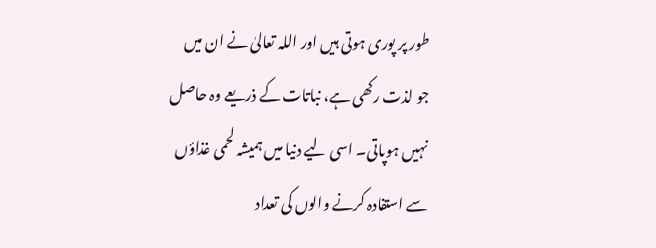طور پر پوری ہوتی ہیں اور اللہ تعالیٰ نے ان میں جو لذت رکھی ہے، نباتات کے ذریعے وہ حاصل نہیں ہوپاتی۔ اسی لیے دنیا میں ہمیشہ لحمی غذاؤں سے استفادہ کرنے والوں کی تعداد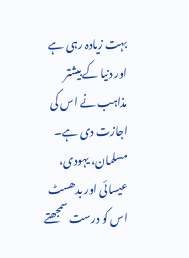بہت زیادہ رہی ہے اور دنیا کے بیشتر مذاہب نے اس کی اجازت دی ہے۔ مسلمان، یہودی، عیسائی اور بدھسٹ اس کو درست سمجھتے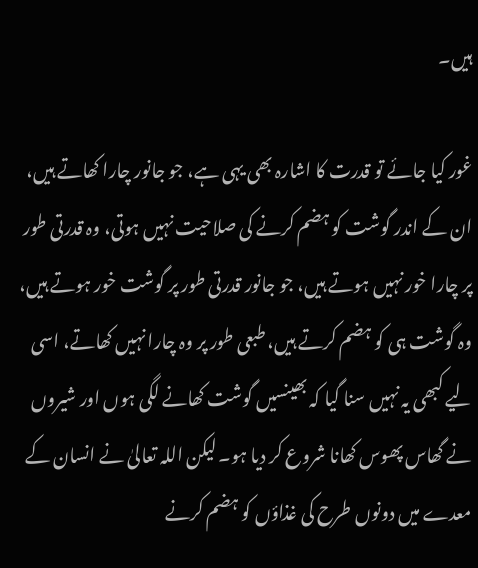ہیں۔

غور کیا جائے تو قدرت کا اشارہ بھی یہی ہے، جو جانور چارا کھاتے ہیں، ان کے اندر گوشت کو ہضم کرنے کی صلاحیت نہیں ہوتی، وہ قدرتی طور پر چارا خور نہیں ہوتے ہیں، جو جانور قدرتی طور پر گوشت خور ہوتے ہیں، وہ گوشت ہی کو ہضم کرتے ہیں، طبعی طور پر وہ چارا نہیں کھاتے، اسی لیے کبھی یہ نہیں سنا گیا کہ بھینسیں گوشت کھانے لگی ہوں اور شیروں نے گھاس پھوس کھانا شروع کر دیا ہو۔ لیکن اللہ تعالیٰ نے انسان کے معدے میں دونوں طرح کی غذاؤں کو ہضم کرنے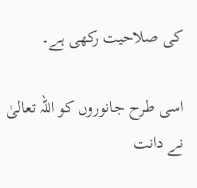کی صلاحیت رکھی ہے۔

اسی طرح جانوروں کو اللہ تعالیٰ نے دانت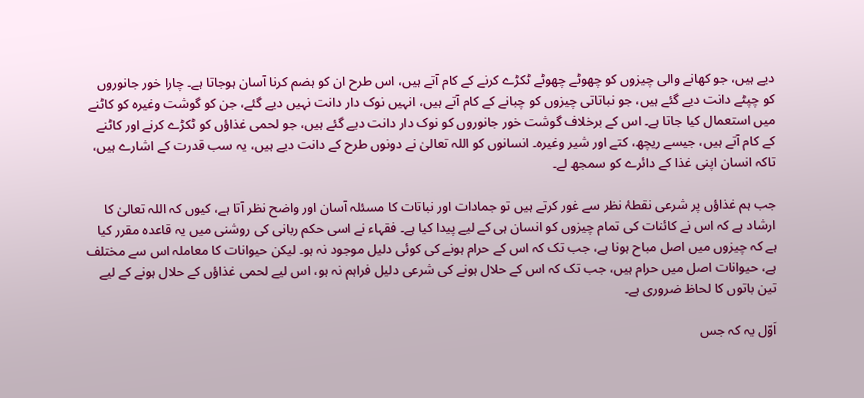دیے ہیں، جو کھانے والی چیزوں کو چھوٹے چھوٹے ٹکڑے کرنے کے کام آتے ہیں، اس طرح ان کو ہضم کرنا آسان ہوجاتا ہے۔ چارا خور جانوروں کو چپٹے دانت دیے گئے ہیں، جو نباتاتی چیزوں کو چبانے کے کام آتے ہیں، انہیں نوک دار دانت نہیں دیے گئے، جن کو گوشت وغیرہ کو کاٹنے میں استعمال کیا جاتا ہے۔ اس کے برخلاف گوشت خور جانوروں کو نوک دار دانت دیے گئے ہیں، جو لحمی غذاؤں کو ٹکڑے کرنے اور کاٹنے کے کام آتے ہیں، جیسے ریچھ، کتے اور شیر وغیرہ۔ انسانوں کو اللہ تعالیٰ نے دونوں طرح کے دانت دیے ہیں، یہ سب قدرت کے اشارے ہیں، تاکہ انسان اپنی غذا کے دائرے کو سمجھ لے۔

جب ہم غذاؤں پر شرعی نقطۂ نظر سے غور کرتے ہیں تو جمادات اور نباتات کا مسئلہ آسان اور واضح نظر آتا ہے، کیوں کہ اللہ تعالیٰ کا ارشاد ہے کہ اس نے کائنات کی تمام چیزوں کو انسان ہی کے لیے پیدا کیا ہے۔ فقہاء نے اسی حکم ربانی کی روشنی میں یہ قاعدہ مقرر کیا ہے کہ چیزوں میں اصل مباح ہونا ہے، جب تک کہ اس کے حرام ہونے کی کوئی دلیل موجود نہ ہو۔ لیکن حیوانات کا معاملہ اس سے مختلف ہے، حیوانات اصل میں حرام ہیں، جب تک کہ اس کے حلال ہونے کی شرعی دلیل فراہم نہ ہو، اس لیے لحمی غذاؤں کے حلال ہونے کے لیے تین باتوں کا لحاظ ضروری ہے۔

اَوّل یہ کہ جس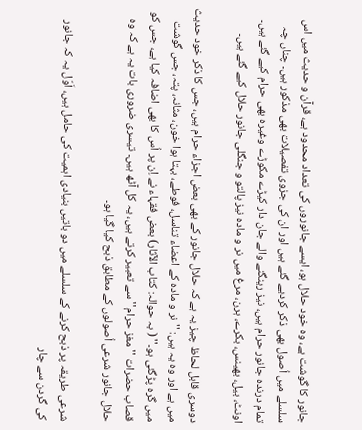جانور کا گوشت ہے، وہ خود حلال ہو، ایسے جانوروں کی تعداد محدود ہے، قرآن و حدیث میں اس سلسلے میں اُصول بھی ذکر کردیے گئے ہیں اور ان کی جزوی تفصیلات بھی مذکور ہیں۔ چناں چہ تمام درندہ جانور حرام ہیں، نیز رینگنے والے جان دار کیڑے مکوڑے وغیرہ بھی حرام کیے گئے ہیں۔ اونٹ، بیل، بھینس، بکرے، ہرن، مرغ میں نر و مادہ نیز پالتو و جنگلی جانور حلال کیے گئے ہیں۔

دوسری قابل لحاظ چیز یہ ہے کہ حلال جانور کے بھی بعض اجزاء حرام ہیں، جس کا ذکر خود حدیث میں ہے اور وہ یہ ہیں: ''نر و مادہ کے اعضاء تناسل، فوطے، بہتا ہوا خون، مثانہ، پتہ، جس گوشت میں گرہ پڑگئی ہو۔'' ( بہ حوالہ: کتاب الآثار) بعض فقہاء نے اِن پر اُس کا بھی اضافہ کیا ہے، جس کو قصاب حضرات ''مغز حرام'' سے تعبیر کرتے ہیں، یہ کل آٹھ ہیں۔ تیسری ضروری بات یہ ہے کہ وہ حلال جانور شرعی اُصولوں کے مطابق ذبح کیا گیا ہو۔

شرعی طریقہ پر ذبح کرنے کے سلسلے میں دو باتیں بنیادی اہمیت کی حامل ہیں، اَوّل یہ کہ جانور کی گردن سے چار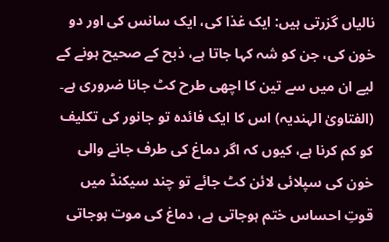نالیاں گزرتی ہیں: ایک غذا کی، ایک سانس کی اور دو خون کی، جن کو شہ کہا جاتا ہے، ذبح کے صحیح ہونے کے لیے ان میں سے تین کا اچھی طرح کٹ جانا ضروری ہے۔ (الفتاویٰ الہندیہ) اس کا ایک فائدہ تو جانور کی تکلیف کو کم کرنا ہے، کیوں کہ اگر دماغ کی طرف جانے والی خون کی سپلائی لائن کٹ جائے تو چند سیکنڈ میں قوتِ احساس ختم ہوجاتی ہے، دماغ کی موت ہوجاتی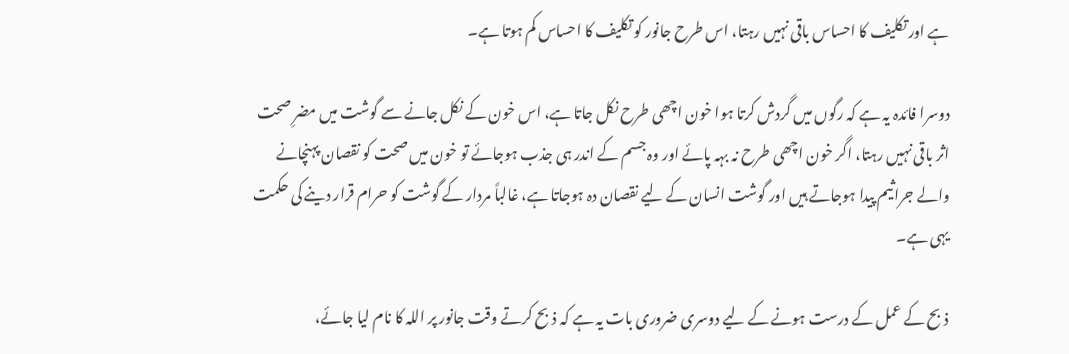ہے اور تکلیف کا احساس باقی نہیں رہتا، اس طرح جانور کو تکلیف کا احساس کم ہوتا ہے۔

دوسرا فائدہ یہ ہے کہ رگوں میں گردش کرتا ہوا خون اچھی طرح نکل جاتا ہے، اس خون کے نکل جانے سے گوشت میں مضرِ صحت اثر باقی نہیں رہتا، اگر خون اچھی طرح نہ بہہ پائے اور وہ جسم کے اندر ہی جذب ہوجائے تو خون میں صحت کو نقصان پہنچانے والے جراثیم پیدا ہوجاتے ہیں اور گوشت انسان کے لیے نقصان دہ ہوجاتا ہے، غالباً مردار کے گوشت کو حرام قرار دینے کی حکمت یہی ہے۔

ذبح کے عمل کے درست ہونے کے لیے دوسری ضروری بات یہ ہے کہ ذبح کرتے وقت جانور پر اللہ کا نام لیا جائے،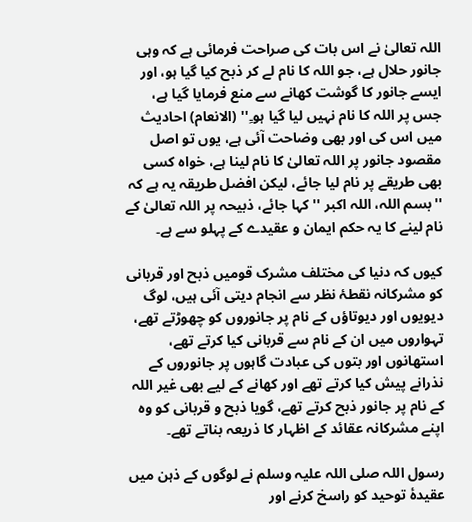اللہ تعالیٰ نے اس بات کی صراحت فرمائی ہے کہ وہی جانور حلال ہے، جو اللہ کا نام لے کر ذبح کیا گیا ہو، اور ایسے جانور کا گوشت کھانے سے منع فرمایا گیا ہے، جس پر اللہ کا نام نہیں لیا گیا ہو۔ِ'' (الانعام) احادیث میں اس کی اور بھی وضاحت آئی ہے، یوں تو اصل مقصود جانور پر اللہ تعالیٰ کا نام لینا ہے، خواہ کسی بھی طریقے پر نام لیا جائے، لیکن افضل طریقہ یہ ہے کہ ''بسم اللہ، اللہ اکبر '' کہا جائے، ذبیحہ پر اللہ تعالیٰ کے نام لینے کا یہ حکم ایمان و عقیدے کے پہلو سے ہے۔

کیوں کہ دنیا کی مختلف مشرک قومیں ذبح اور قربانی کو مشرکانہ نقطۂ نظر سے انجام دیتی آئی ہیں، لوگ دیویوں اور دیوتاؤں کے نام پر جانوروں کو چھوڑتے تھے، تہواروں میں ان کے نام سے قربانی کیا کرتے تھے، استھانوں اور بتوں کی عبادت گاہوں پر جانوروں کے نذرانے پیش کیا کرتے تھے اور کھانے کے لیے بھی غیر اللہ کے نام پر جانور ذبح کرتے تھے، گویا ذبح و قربانی کو وہ اپنے مشرکانہ عقائد کے اظہار کا ذریعہ بناتے تھے۔

رسول اللہ صلی اللہ علیہ وسلم نے لوگوں کے ذہن میں عقیدۂ توحید کو راسخ کرنے اور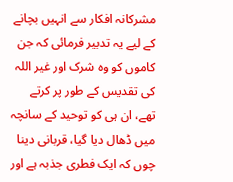مشرکانہ افکار سے انہیں بچانے کے لیے یہ تدبیر فرمائی کہ جن کاموں کو وہ شرک اور غیر اللہ کی تقدیس کے طور پر کرتے تھے، ان ہی کو توحید کے سانچہ میں ڈھال دیا گیا، قربانی دینا چوں کہ ایک فطری جذبہ ہے اور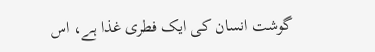گوشت انسان کی ایک فطری غذا ہے، اس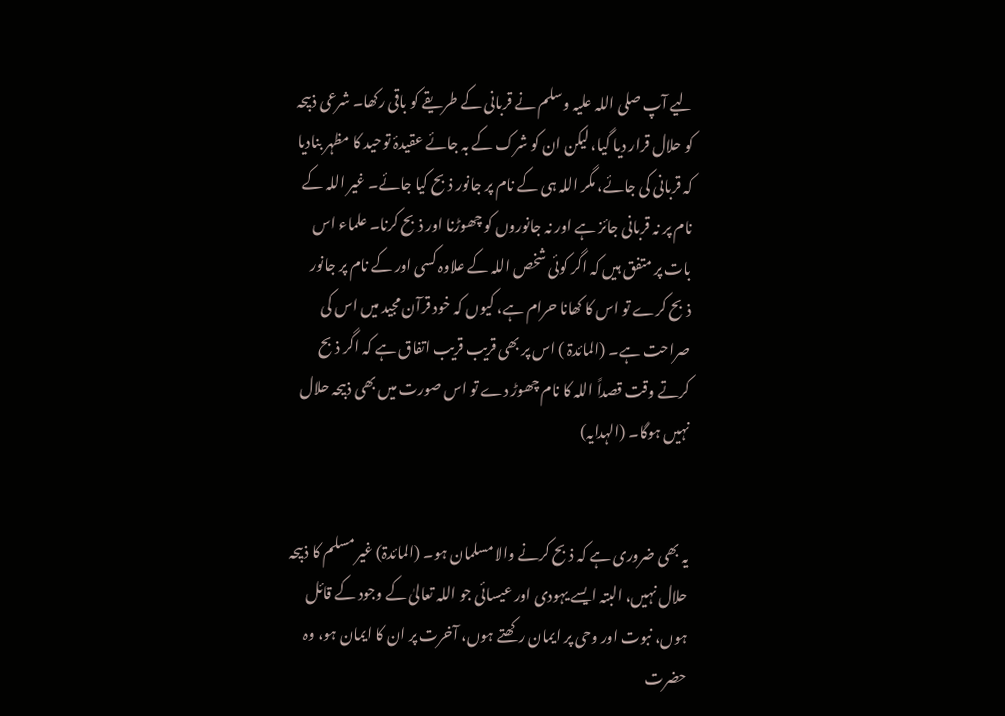لیے آپ صلی اللہ علیہ وسلم نے قربانی کے طریقے کو باقی رکھا۔ شرعی ذبیحہ کو حلال قرار دیا گیا، لیکن ان کو شرک کے بہ جائے عقیدۂ توحید کا مظہر بنادیا کہ قربانی کی جائے، مگر اللہ ہی کے نام پر جانور ذبح کیا جائے۔ غیر اللہ کے نام پر نہ قربانی جائز ہے اور نہ جانوروں کو چھوڑنا اور ذبح کرنا۔ علماء اس بات پر متفق ہیں کہ اگر کوئی شخص اللہ کے علاوہ کسی اور کے نام پر جانور ذبح کرے تو اس کا کھانا حرام ہے، کیوں کہ خود قرآن مجید میں اس کی صراحت ہے۔ (المائدۃ ) اس پر بھی قریب قریب اتفاق ہے کہ اگر ذبح کرتے وقت قصداً اللہ کا نام چھوڑ دے تو اس صورت میں بھی ذبیحہ حلال نہیں ہوگا۔ (الہدایہ)


یہ بھی ضروری ہے کہ ذبح کرنے والا مسلمان ہو۔ (المائدۃ) غیر مسلم کا ذبیحہ حلال نہیں، البتہ ایسے یہودی اور عیسائی جو اللہ تعالیٰ کے وجود کے قائل ہوں، نبوت اور وحی پر ایمان رکھتے ہوں، آخرت پر ان کا ایمان ہو، وہ حضرت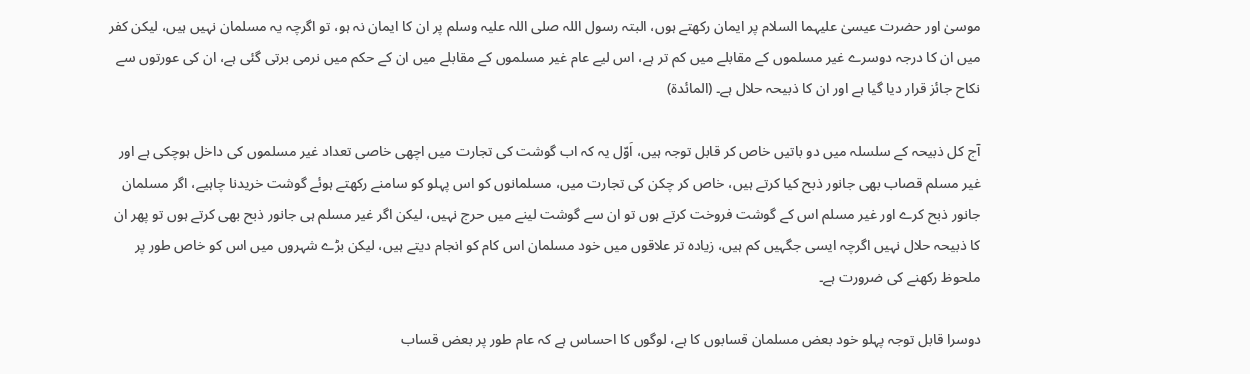موسیٰ اور حضرت عیسیٰ علیہما السلام پر ایمان رکھتے ہوں، البتہ رسول اللہ صلی اللہ علیہ وسلم پر ان کا ایمان نہ ہو، تو اگرچہ یہ مسلمان نہیں ہیں، لیکن کفر میں ان کا درجہ دوسرے غیر مسلموں کے مقابلے میں کم تر ہے، اس لیے عام غیر مسلموں کے مقابلے میں ان کے حکم میں نرمی برتی گئی ہے، ان کی عورتوں سے نکاح جائز قرار دیا گیا ہے اور ان کا ذبیحہ حلال ہے۔ (المائدۃ)

آج کل ذبیحہ کے سلسلہ میں دو باتیں خاص کر قابل توجہ ہیں، اَوّل یہ کہ اب گوشت کی تجارت میں اچھی خاصی تعداد غیر مسلموں کی داخل ہوچکی ہے اور غیر مسلم قصاب بھی جانور ذبح کیا کرتے ہیں، خاص کر چکن کی تجارت میں، مسلمانوں کو اس پہلو کو سامنے رکھتے ہوئے گوشت خریدنا چاہیے، اگر مسلمان جانور ذبح کرے اور غیر مسلم اس کے گوشت فروخت کرتے ہوں تو ان سے گوشت لینے میں حرج نہیں، لیکن اگر غیر مسلم ہی جانور ذبح بھی کرتے ہوں تو پھر ان کا ذبیحہ حلال نہیں اگرچہ ایسی جگہیں کم ہیں، زیادہ تر علاقوں میں خود مسلمان اس کام کو انجام دیتے ہیں، لیکن بڑے شہروں میں اس کو خاص طور پر ملحوظ رکھنے کی ضرورت ہے۔

دوسرا قابل توجہ پہلو خود بعض مسلمان قسابوں کا ہے، لوگوں کا احساس ہے کہ عام طور پر بعض قساب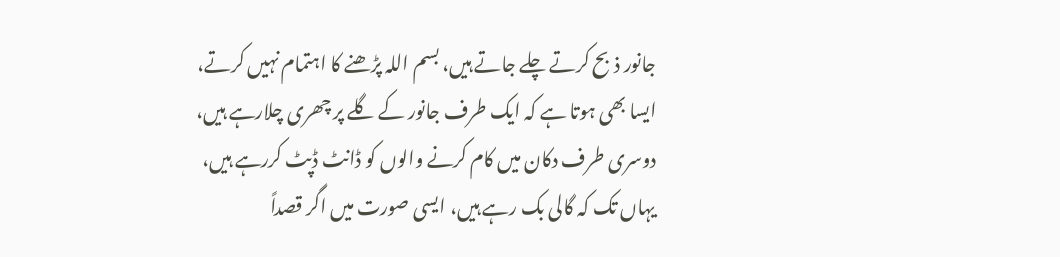جانور ذبح کرتے چلے جاتے ہیں، بسم اللہ پڑھنے کا اہتمام نہیں کرتے، ایسا بھی ہوتا ہے کہ ایک طرف جانور کے گلے پر چھری چلارہے ہیں، دوسری طرف دکان میں کام کرنے والوں کو ڈانٹ ڈپٹ کررہے ہیں، یہاں تک کہ گالی بک رہے ہیں، ایسی صورت میں اگر قصداً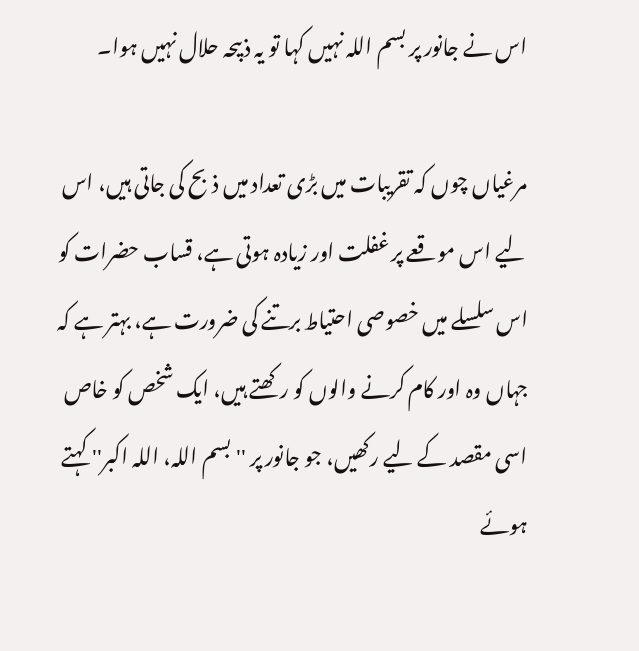اس نے جانور پر بسم اللہ نہیں کہا تو یہ ذبیحہ حلال نہیں ہوا۔

مرغیاں چوں کہ تقریبات میں بڑی تعداد میں ذبح کی جاتی ہیں، اس لیے اس موقعے پر غفلت اور زیادہ ہوتی ہے، قساب حضرات کو اس سلسلے میں خصوصی احتیاط برتنے کی ضرورت ہے، بہتر ہے کہ جہاں وہ اور کام کرنے والوں کو رکھتے ہیں، ایک شخص کو خاص اسی مقصد کے لیے رکھیں، جو جانور پر ''بسم اللہ، اللہ اکبر'' کہتے ہوئے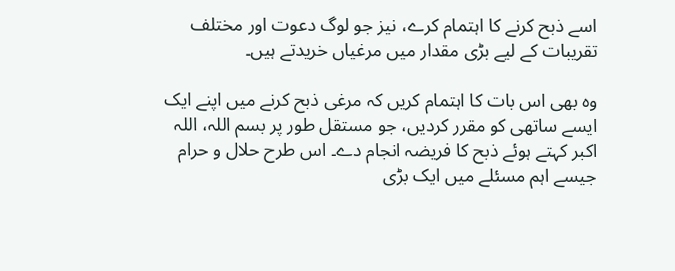اسے ذبح کرنے کا اہتمام کرے، نیز جو لوگ دعوت اور مختلف تقریبات کے لیے بڑی مقدار میں مرغیاں خریدتے ہیں۔

وہ بھی اس بات کا اہتمام کریں کہ مرغی ذبح کرنے میں اپنے ایک ایسے ساتھی کو مقرر کردیں، جو مستقل طور پر بسم اللہ، اللہ اکبر کہتے ہوئے ذبح کا فریضہ انجام دے۔ اس طرح حلال و حرام جیسے اہم مسئلے میں ایک بڑی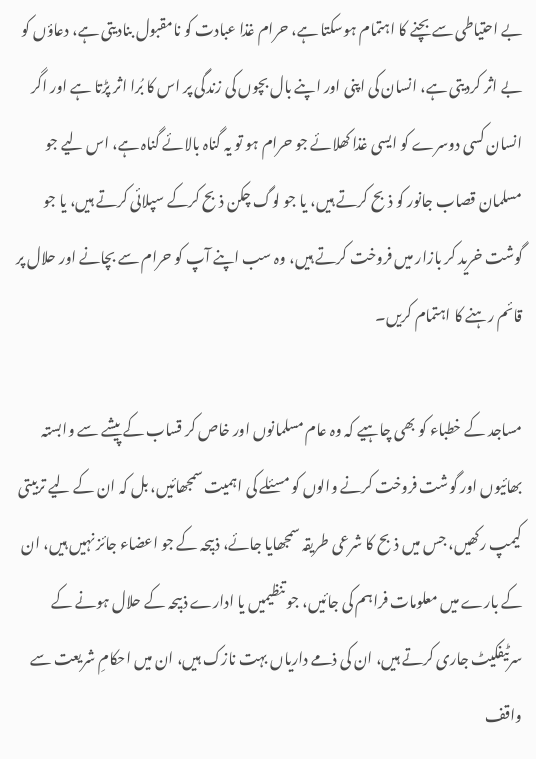بے احتیاطی سے بچنے کا اہتمام ہوسکتا ہے، حرام غذا عبادت کو نامقبول بنادیتی ہے، دعاؤں کو بے اثر کردیتی ہے، انسان کی اپنی اور اپنے بال بچوں کی زندگی پر اس کا بُرا اثر پڑتا ہے اور اگر انسان کسی دوسرے کو ایسی غذا کھلائے جو حرام ہو تو یہ گناہ بالائے گناہ ہے، اس لیے جو مسلمان قصاب جانور کو ذبح کرتے ہیں، یا جو لوگ چکن ذبح کرکے سپلائی کرتے ہیں، یا جو گوشت خرید کر بازار میں فروخت کرتے ہیں، وہ سب اپنے آپ کو حرام سے بچانے اور حلال پر قائم رہنے کا اہتمام کریں۔

مساجد کے خطباء کو بھی چاہیے کہ وہ عام مسلمانوں اور خاص کر قساب کے پیشے سے وابستہ بھائیوں اور گوشت فروخت کرنے والوں کو مسئلے کی اہمیت سمجھائیں، بل کہ ان کے لیے تربیتی کیمپ رکھیں، جس میں ذبح کا شرعی طریقہ سمجھایا جائے، ذبیحہ کے جو اعضاء جائز نہیں ہیں، ان کے بارے میں معلومات فراہم کی جائیں، جو تنظیمیں یا ادارے ذبیحہ کے حلال ہونے کے سرٹیفکیٹ جاری کرتے ہیں، ان کی ذمے داریاں بہت نازک ہیں، ان میں احکامِ شریعت سے واقف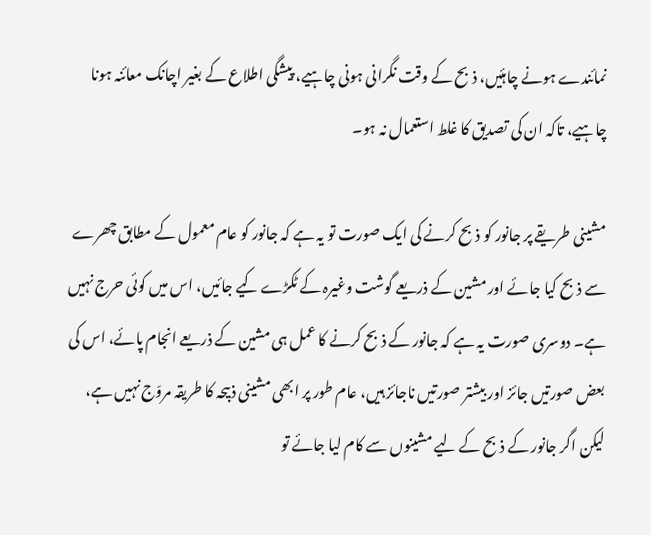نمائندے ہونے چاہئیں، ذبح کے وقت نگرانی ہونی چاہیے، پیشگی اطلاع کے بغیر اچانک معائنہ ہونا چاہیے، تاکہ ان کی تصدیق کا غلط استعمال نہ ہو۔

مشینی طریقے پر جانور کو ذبح کرنے کی ایک صورت تو یہ ہے کہ جانور کو عام معمول کے مطابق چھرے سے ذبح کیا جائے اور مشین کے ذریعے گوشت وغیرہ کے ٹکڑے کیے جائیں، اس میں کوئی حرج نہیں ہے۔ دوسری صورت یہ ہے کہ جانور کے ذبح کرنے کا عمل ہی مشین کے ذریعے انجام پائے، اس کی بعض صورتیں جائز اور بیشتر صورتیں ناجائز ہیں، عام طور پر ابھی مشینی ذبیحہ کا طریقہ مروّج نہیں ہے، لیکن اگر جانور کے ذبح کے لیے مشینوں سے کام لیا جائے تو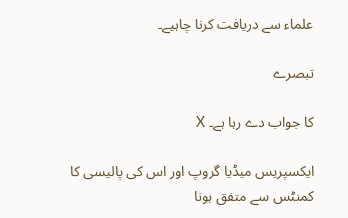علماء سے دریافت کرنا چاہیے۔

تبصرے

کا جواب دے رہا ہے۔ X

ایکسپریس میڈیا گروپ اور اس کی پالیسی کا کمنٹس سے متفق ہونا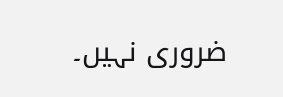ضروری نہیں۔